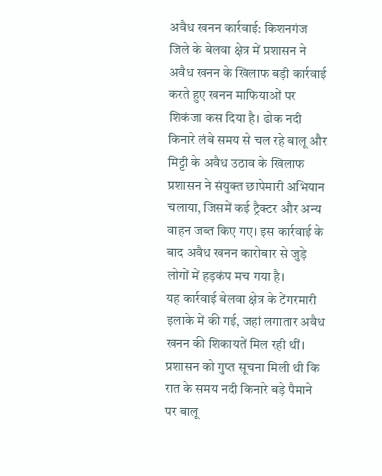अवैध खनन कार्रवाई: किशनगंज जिले के बेलवा क्षेत्र में प्रशासन ने अवैध खनन के खिलाफ बड़ी कार्रवाई करते हुए खनन माफियाओं पर शिकंजा कस दिया है। ढोक नदी किनारे लंबे समय से चल रहे बालू और मिट्टी के अवैध उठाव के खिलाफ प्रशासन ने संयुक्त छापेमारी अभियान चलाया, जिसमें कई ट्रैक्टर और अन्य वाहन जब्त किए गए। इस कार्रवाई के बाद अवैध खनन कारोबार से जुड़े लोगों में हड़कंप मच गया है।
यह कार्रवाई बेलवा क्षेत्र के टेंगरमारी इलाके में की गई, जहां लगातार अवैध खनन की शिकायतें मिल रही थीं। प्रशासन को गुप्त सूचना मिली थी कि रात के समय नदी किनारे बड़े पैमाने पर बालू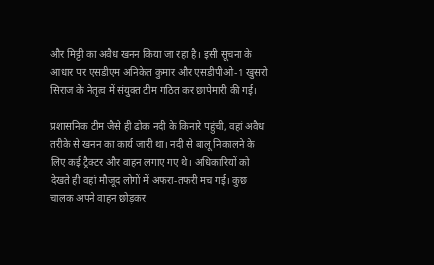और मिट्टी का अवैध खनन किया जा रहा है। इसी सूचना के आधार पर एसडीएम अनिकेत कुमार और एसडीपीओ-1 खुसरो सिराज के नेतृत्व में संयुक्त टीम गठित कर छापेमारी की गई।

प्रशासनिक टीम जैसे ही ढोक नदी के किनारे पहुंची, वहां अवैध तरीके से खनन का कार्य जारी था। नदी से बालू निकालने के लिए कई ट्रैक्टर और वाहन लगाए गए थे। अधिकारियों को देखते ही वहां मौजूद लोगों में अफरा-तफरी मच गई। कुछ चालक अपने वाहन छोड़कर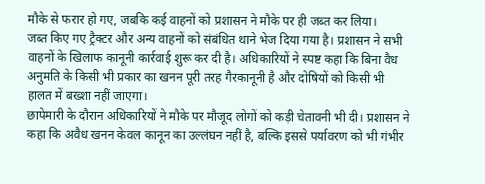मौके से फरार हो गए, जबकि कई वाहनों को प्रशासन ने मौके पर ही जब्त कर लिया।
जब्त किए गए ट्रैक्टर और अन्य वाहनों को संबंधित थाने भेज दिया गया है। प्रशासन ने सभी वाहनों के खिलाफ कानूनी कार्रवाई शुरू कर दी है। अधिकारियों ने स्पष्ट कहा कि बिना वैध अनुमति के किसी भी प्रकार का खनन पूरी तरह गैरकानूनी है और दोषियों को किसी भी हालत में बख्शा नहीं जाएगा।
छापेमारी के दौरान अधिकारियों ने मौके पर मौजूद लोगों को कड़ी चेतावनी भी दी। प्रशासन ने कहा कि अवैध खनन केवल कानून का उल्लंघन नहीं है, बल्कि इससे पर्यावरण को भी गंभीर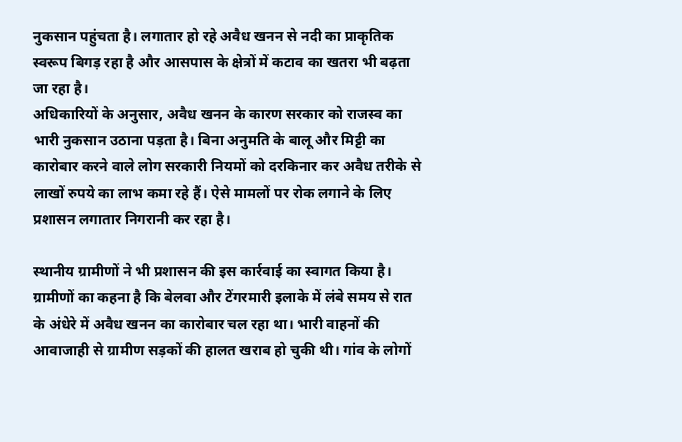नुकसान पहुंचता है। लगातार हो रहे अवैध खनन से नदी का प्राकृतिक स्वरूप बिगड़ रहा है और आसपास के क्षेत्रों में कटाव का खतरा भी बढ़ता जा रहा है।
अधिकारियों के अनुसार, अवैध खनन के कारण सरकार को राजस्व का भारी नुकसान उठाना पड़ता है। बिना अनुमति के बालू और मिट्टी का कारोबार करने वाले लोग सरकारी नियमों को दरकिनार कर अवैध तरीके से लाखों रुपये का लाभ कमा रहे हैं। ऐसे मामलों पर रोक लगाने के लिए प्रशासन लगातार निगरानी कर रहा है।

स्थानीय ग्रामीणों ने भी प्रशासन की इस कार्रवाई का स्वागत किया है। ग्रामीणों का कहना है कि बेलवा और टेंगरमारी इलाके में लंबे समय से रात के अंधेरे में अवैध खनन का कारोबार चल रहा था। भारी वाहनों की आवाजाही से ग्रामीण सड़कों की हालत खराब हो चुकी थी। गांव के लोगों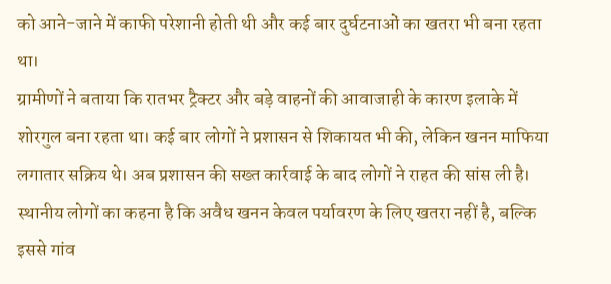को आने-जाने में काफी परेशानी होती थी और कई बार दुर्घटनाओं का खतरा भी बना रहता था।
ग्रामीणों ने बताया कि रातभर ट्रैक्टर और बड़े वाहनों की आवाजाही के कारण इलाके में शोरगुल बना रहता था। कई बार लोगों ने प्रशासन से शिकायत भी की, लेकिन खनन माफिया लगातार सक्रिय थे। अब प्रशासन की सख्त कार्रवाई के बाद लोगों ने राहत की सांस ली है।
स्थानीय लोगों का कहना है कि अवैध खनन केवल पर्यावरण के लिए खतरा नहीं है, बल्कि इससे गांव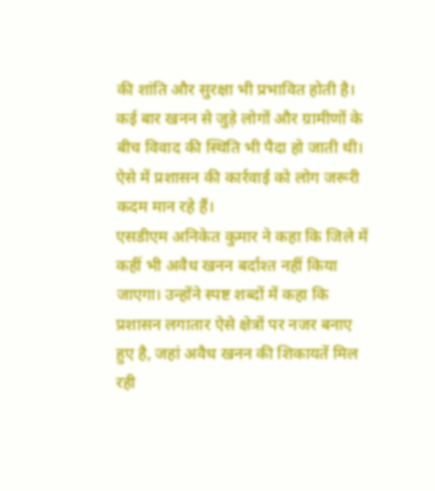की शांति और सुरक्षा भी प्रभावित होती है। कई बार खनन से जुड़े लोगों और ग्रामीणों के बीच विवाद की स्थिति भी पैदा हो जाती थी। ऐसे में प्रशासन की कार्रवाई को लोग जरूरी कदम मान रहे हैं।
एसडीएम अनिकेत कुमार ने कहा कि जिले में कहीं भी अवैध खनन बर्दाश्त नहीं किया जाएगा। उन्होंने स्पष्ट शब्दों में कहा कि प्रशासन लगातार ऐसे क्षेत्रों पर नजर बनाए हुए है, जहां अवैध खनन की शिकायतें मिल रही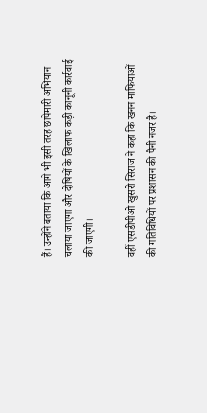हैं। उन्होंने बताया कि आगे भी इसी तरह छापेमारी अभियान चलाया जाएगा और दोषियों के खिलाफ कड़ी कानूनी कार्रवाई की जाएगी।

वहीं एसडीपीओ खुसरो सिराज ने कहा कि खनन माफियाओं की गतिविधियों पर प्रशासन की पैनी नजर है।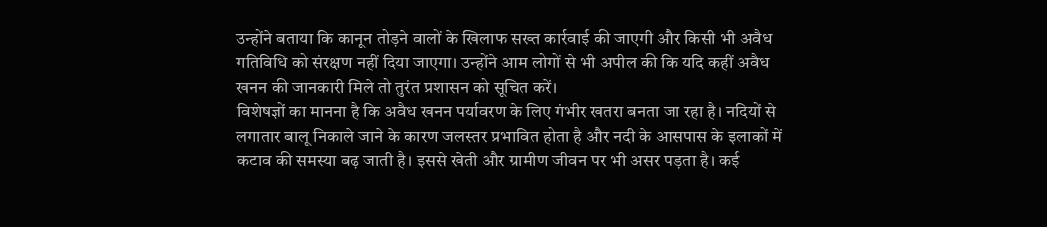उन्होंने बताया कि कानून तोड़ने वालों के खिलाफ सख्त कार्रवाई की जाएगी और किसी भी अवैध गतिविधि को संरक्षण नहीं दिया जाएगा। उन्होंने आम लोगों से भी अपील की कि यदि कहीं अवैध खनन की जानकारी मिले तो तुरंत प्रशासन को सूचित करें।
विशेषज्ञों का मानना है कि अवैध खनन पर्यावरण के लिए गंभीर खतरा बनता जा रहा है। नदियों से लगातार बालू निकाले जाने के कारण जलस्तर प्रभावित होता है और नदी के आसपास के इलाकों में कटाव की समस्या बढ़ जाती है। इससे खेती और ग्रामीण जीवन पर भी असर पड़ता है। कई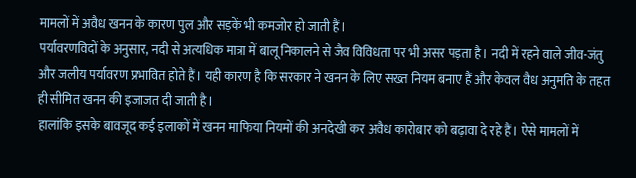मामलों में अवैध खनन के कारण पुल और सड़कें भी कमजोर हो जाती हैं।
पर्यावरणविदों के अनुसार, नदी से अत्यधिक मात्रा में बालू निकालने से जैव विविधता पर भी असर पड़ता है। नदी में रहने वाले जीव-जंतु और जलीय पर्यावरण प्रभावित होते हैं। यही कारण है कि सरकार ने खनन के लिए सख्त नियम बनाए हैं और केवल वैध अनुमति के तहत ही सीमित खनन की इजाजत दी जाती है।
हालांकि इसके बावजूद कई इलाकों में खनन माफिया नियमों की अनदेखी कर अवैध कारोबार को बढ़ावा दे रहे हैं। ऐसे मामलों में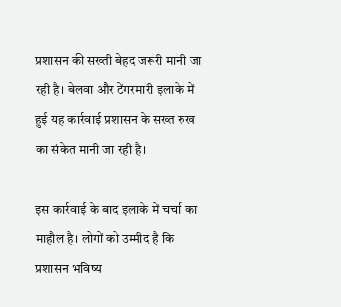प्रशासन की सख्ती बेहद जरूरी मानी जा रही है। बेलवा और टेंगरमारी इलाके में हुई यह कार्रवाई प्रशासन के सख्त रुख का संकेत मानी जा रही है।

इस कार्रवाई के बाद इलाके में चर्चा का माहौल है। लोगों को उम्मीद है कि प्रशासन भविष्य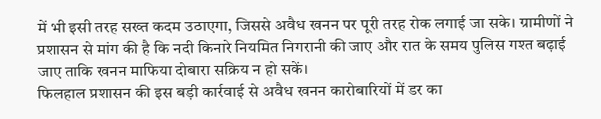में भी इसी तरह सख्त कदम उठाएगा, जिससे अवैध खनन पर पूरी तरह रोक लगाई जा सके। ग्रामीणों ने प्रशासन से मांग की है कि नदी किनारे नियमित निगरानी की जाए और रात के समय पुलिस गश्त बढ़ाई जाए ताकि खनन माफिया दोबारा सक्रिय न हो सकें।
फिलहाल प्रशासन की इस बड़ी कार्रवाई से अवैध खनन कारोबारियों में डर का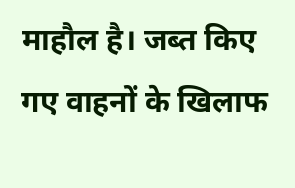माहौल है। जब्त किए गए वाहनों के खिलाफ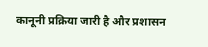कानूनी प्रक्रिया जारी है और प्रशासन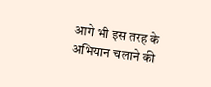आगे भी इस तरह के अभियान चलाने की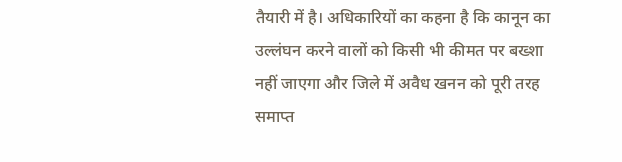तैयारी में है। अधिकारियों का कहना है कि कानून का उल्लंघन करने वालों को किसी भी कीमत पर बख्शा नहीं जाएगा और जिले में अवैध खनन को पूरी तरह समाप्त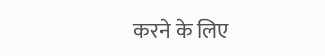करने के लिए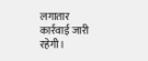लगातार कार्रवाई जारी रहेगी।